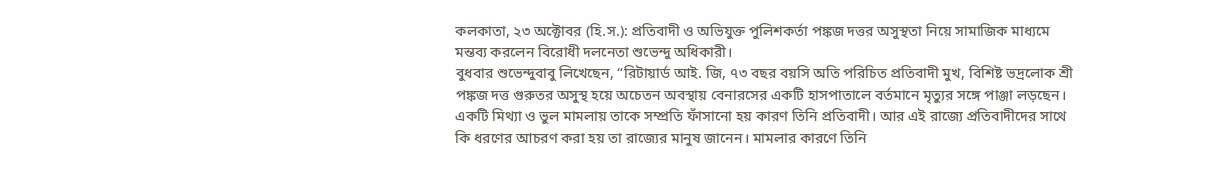কলকাতা, ২৩ অক্টোবর (হি.স.): প্রতিবাদী ও অভিযুক্ত পুলিশকর্তা পঙ্কজ দত্তর অসুস্থতা নিয়ে সামাজিক মাধ্যমে মন্তব্য করলেন বিরোধী দলনেতা শুভেন্দু অধিকারী।
বুধবার শুভেন্দুবাবু লিখেছেন, “রিটায়ার্ড আই. জি, ৭৩ বছর বয়সি অতি পরিচিত প্রতিবাদী মুখ, বিশিষ্ট ভদ্রলোক শ্রী পঙ্কজ দত্ত গুরুতর অসুস্থ হয়ে অচেতন অবস্থায় বেনারসের একটি হাসপাতালে বর্তমানে মৃত্যুর সঙ্গে পাঞ্জা লড়ছেন।
একটি মিথ্যা ও ভুল মামলায় তাকে সম্প্রতি ফাঁসানো হয় কারণ তিনি প্রতিবাদী। আর এই রাজ্যে প্রতিবাদীদের সাথে কি ধরণের আচরণ করা হয় তা রাজ্যের মানুষ জানেন। মামলার কারণে তিনি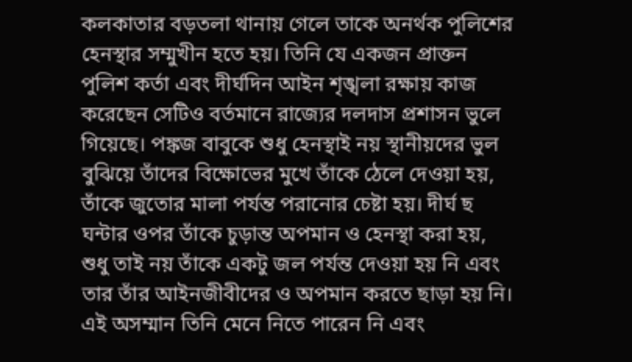কলকাতার বড়তলা থানায় গেলে তাকে অনর্থক পুলিশের হেনস্থার সম্মুখীন হতে হয়। তিনি যে একজন প্রাক্তন পুলিশ কর্তা এবং দীর্ঘদিন আইন শৃঙ্খলা রক্ষায় কাজ করেছেন সেটিও বর্তমানে রাজ্যের দলদাস প্রশাসন ভুলে গিয়েছে। পঙ্কজ বাবুকে শুধু হেনস্থাই নয় স্থানীয়দের ভুল বুঝিয়ে তাঁদের বিক্ষোভের মুখে তাঁকে ঠেলে দেওয়া হয়, তাঁকে জুতোর মালা পর্যন্ত পরানোর চেষ্টা হয়। দীর্ঘ ছ ঘন্টার ওপর তাঁকে চুড়ান্ত অপমান ও হেনস্থা করা হয়, শুধু তাই নয় তাঁকে একটু জল পর্যন্ত দেওয়া হয় নি এবং তার তাঁর আইনজীবীদের ও অপমান করতে ছাড়া হয় নি। এই অসম্মান তিনি মেনে নিতে পারেন নি এবং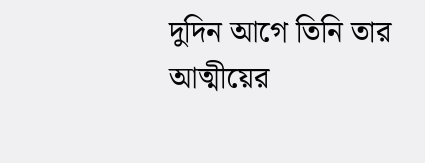দুদিন আগে তিনি তার আত্মীয়ের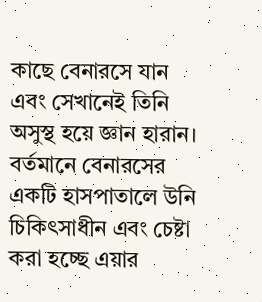কাছে বেনারসে যান এবং সেখানেই তিনি অসুস্থ হয়ে জ্ঞান হারান। বর্তমানে বেনারসের একটি হাসপাতালে উনি চিকিৎসাধীন এবং চেষ্টা করা হচ্ছে এয়ার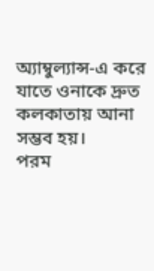অ্যাম্বুল্যান্স-এ করে যাতে ওনাকে দ্রুত কলকাতায় আনা সম্ভব হয়।
পরম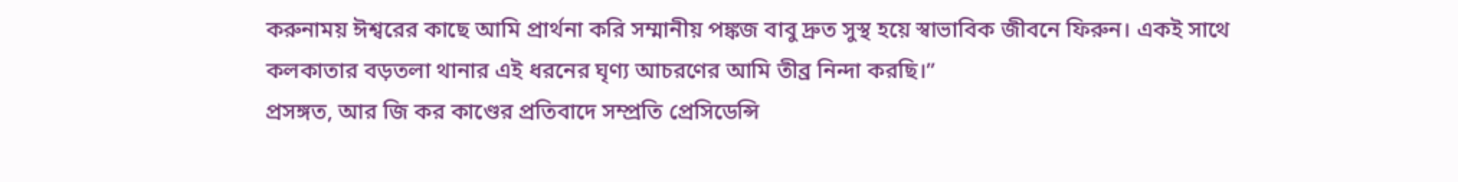করুনাময় ঈশ্বরের কাছে আমি প্রার্থনা করি সম্মানীয় পঙ্কজ বাবু দ্রুত সুস্থ হয়ে স্বাভাবিক জীবনে ফিরুন। একই সাথে কলকাতার বড়তলা থানার এই ধরনের ঘৃণ্য আচরণের আমি তীব্র নিন্দা করছি।”
প্রসঙ্গত, আর জি কর কাণ্ডের প্রতিবাদে সম্প্রতি প্রেসিডেন্সি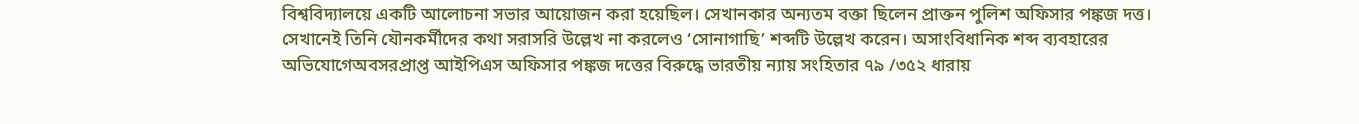বিশ্ববিদ্যালয়ে একটি আলোচনা সভার আয়োজন করা হয়েছিল। সেখানকার অন্যতম বক্তা ছিলেন প্রাক্তন পুলিশ অফিসার পঙ্কজ দত্ত। সেখানেই তিনি যৌনকর্মীদের কথা সরাসরি উল্লেখ না করলেও ‘সোনাগাছি’ শব্দটি উল্লেখ করেন। অসাংবিধানিক শব্দ ব্যবহারের অভিযোগেঅবসরপ্রাপ্ত আইপিএস অফিসার পঙ্কজ দত্তের বিরুদ্ধে ভারতীয় ন্যায় সংহিতার ৭৯ /৩৫২ ধারায়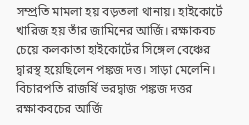সম্প্রতি মামলা হয় বড়তলা থানায়। হাইকোর্টে খারিজ হয় তাঁর জামিনের আর্জি। রক্ষাকবচ চেয়ে কলকাতা হাইকোর্টের সিঙ্গেল বেঞ্চের দ্বারস্থ হয়েছিলেন পঙ্কজ দত্ত। সাড়া মেলেনি। বিচারপতি রাজর্ষি ভরদ্বাজ পঙ্কজ দত্তর রক্ষাকবচের আর্জি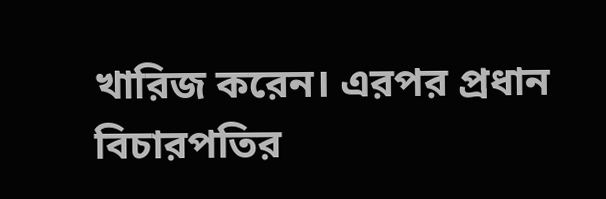খারিজ করেন। এরপর প্রধান বিচারপতির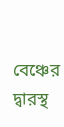বেঞ্চের দ্বারস্থ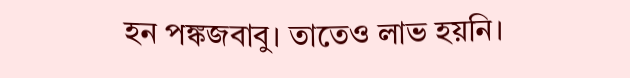হন পঙ্কজবাবু। তাতেও লাভ হয়নি।